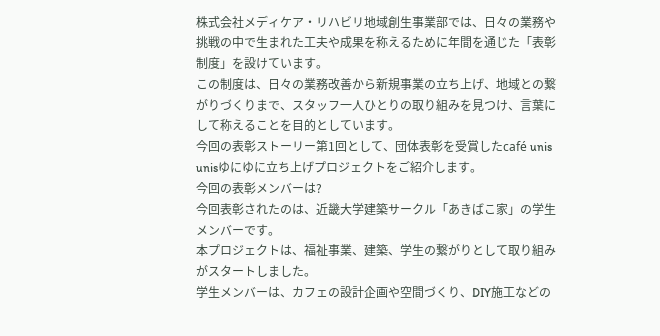株式会社メディケア・リハビリ地域創生事業部では、日々の業務や挑戦の中で生まれた工夫や成果を称えるために年間を通じた「表彰制度」を設けています。
この制度は、日々の業務改善から新規事業の立ち上げ、地域との繋がりづくりまで、スタッフ一人ひとりの取り組みを見つけ、言葉にして称えることを目的としています。
今回の表彰ストーリー第1回として、団体表彰を受賞したcafé unis unisゆにゆに立ち上げプロジェクトをご紹介します。
今回の表彰メンバーは?
今回表彰されたのは、近畿大学建築サークル「あきばこ家」の学生メンバーです。
本プロジェクトは、福祉事業、建築、学生の繋がりとして取り組みがスタートしました。
学生メンバーは、カフェの設計企画や空間づくり、DIY施工などの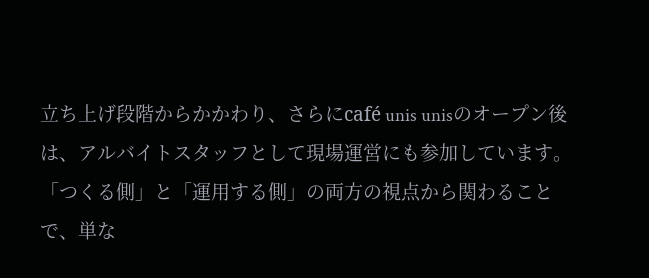立ち上げ段階からかかわり、さらにcafé unis unisのオープン後は、アルバイトスタッフとして現場運営にも参加しています。
「つくる側」と「運用する側」の両方の視点から関わることで、単な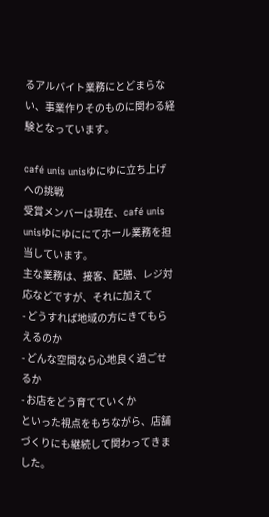るアルバイト業務にとどまらない、事業作りそのものに関わる経験となっています。

café unis unisゆにゆに立ち上げへの挑戦
受賞メンバーは現在、café unis unisゆにゆににてホール業務を担当しています。
主な業務は、接客、配膳、レジ対応などですが、それに加えて
- どうすれば地域の方にきてもらえるのか
- どんな空間なら心地良く過ごせるか
- お店をどう育てていくか
といった視点をもちながら、店舗づくりにも継続して関わってきました。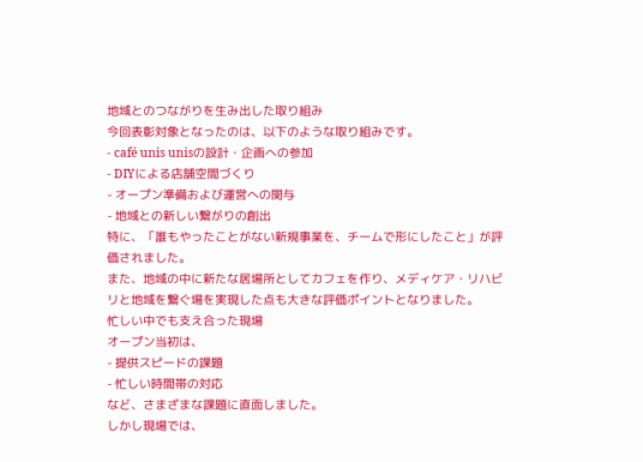地域とのつながりを生み出した取り組み
今回表彰対象となったのは、以下のような取り組みです。
- café unis unisの設計・企画への参加
- DIYによる店舗空間づくり
- オープン準備および運営への関与
- 地域との新しい繋がりの創出
特に、「誰もやったことがない新規事業を、チームで形にしたこと」が評価されました。
また、地域の中に新たな居場所としてカフェを作り、メディケア・リハビリと地域を繋ぐ場を実現した点も大きな評価ポイントとなりました。
忙しい中でも支え合った現場
オープン当初は、
- 提供スピードの課題
- 忙しい時間帯の対応
など、さまざまな課題に直面しました。
しかし現場では、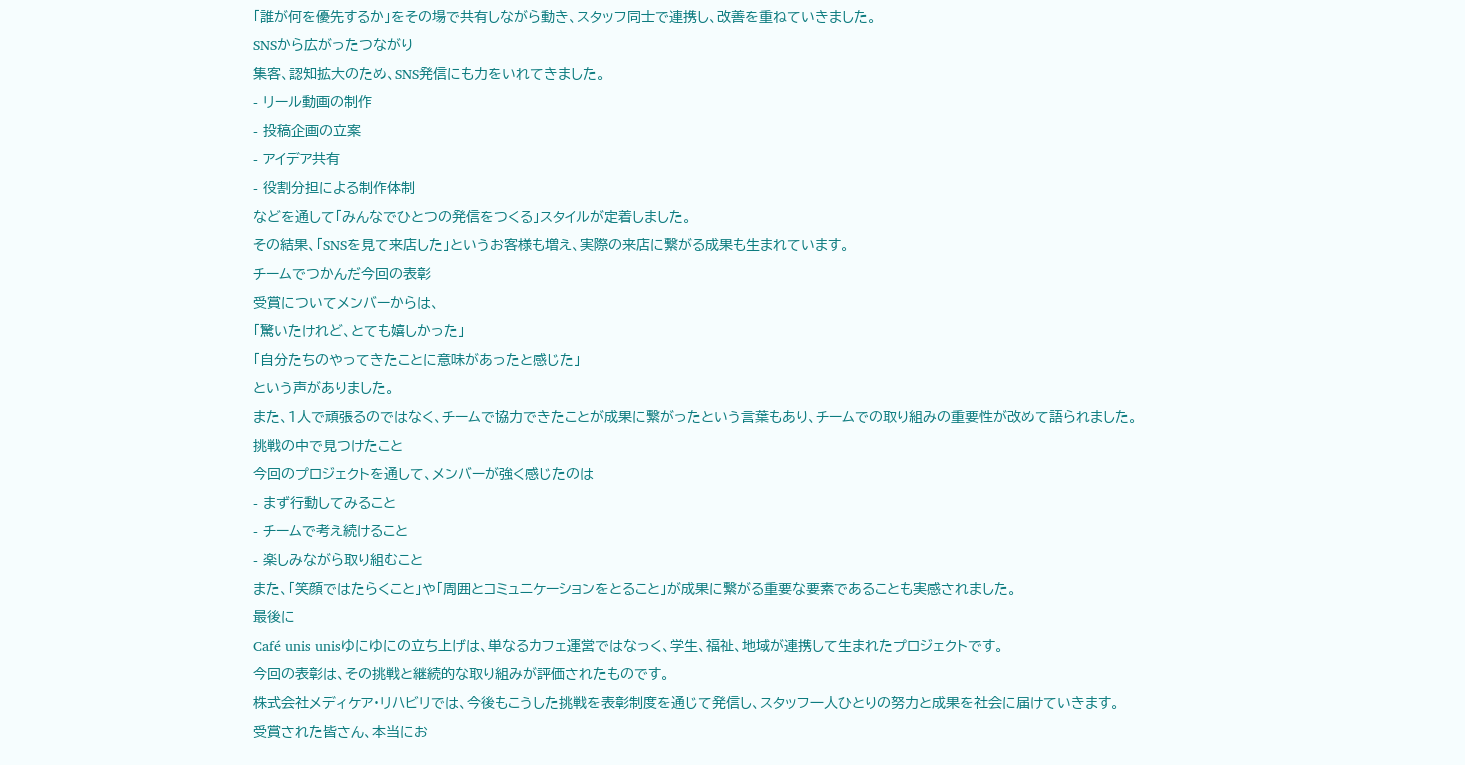「誰が何を優先するか」をその場で共有しながら動き、スタッフ同士で連携し、改善を重ねていきました。
SNSから広がったつながり
集客、認知拡大のため、SNS発信にも力をいれてきました。
- リール動画の制作
- 投稿企画の立案
- アイデア共有
- 役割分担による制作体制
などを通して「みんなでひとつの発信をつくる」スタイルが定着しました。
その結果、「SNSを見て来店した」というお客様も増え、実際の来店に繋がる成果も生まれています。
チームでつかんだ今回の表彰
受賞についてメンバーからは、
「驚いたけれど、とても嬉しかった」
「自分たちのやってきたことに意味があったと感じた」
という声がありました。
また、1人で頑張るのではなく、チームで協力できたことが成果に繋がったという言葉もあり、チームでの取り組みの重要性が改めて語られました。
挑戦の中で見つけたこと
今回のプロジェクトを通して、メンバーが強く感じたのは
- まず行動してみること
- チームで考え続けること
- 楽しみながら取り組むこと
また、「笑顔ではたらくこと」や「周囲とコミュニケーションをとること」が成果に繋がる重要な要素であることも実感されました。
最後に
Café unis unisゆにゆにの立ち上げは、単なるカフェ運営ではなっく、学生、福祉、地域が連携して生まれたプロジェクトです。
今回の表彰は、その挑戦と継続的な取り組みが評価されたものです。
株式会社メディケア・リハビリでは、今後もこうした挑戦を表彰制度を通じて発信し、スタッフ一人ひとりの努力と成果を社会に届けていきます。
受賞された皆さん、本当にお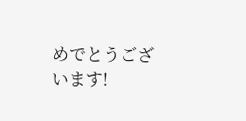めでとうございます!